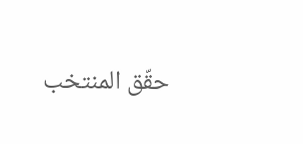حقّق المنتخب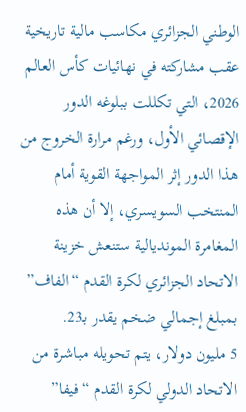الوطني الجزائري مكاسب مالية تاريخية عقب مشاركته في نهائيات كأس العالم 2026، التي تكللت ببلوغه الدور الإقصائي الأول، ورغم مرارة الخروج من هذا الدور إثر المواجهة القوية أمام المنتخب السويسري، إلا أن هذه المغامرة المونديالية ستنعش خزينة الاتحاد الجزائري لكرة القدم “الفاف” بمبلغ إجمالي ضخم يقدر بـ23.
5 مليون دولار، يتم تحويله مباشرة من الاتحاد الدولي لكرة القدم “فيفا”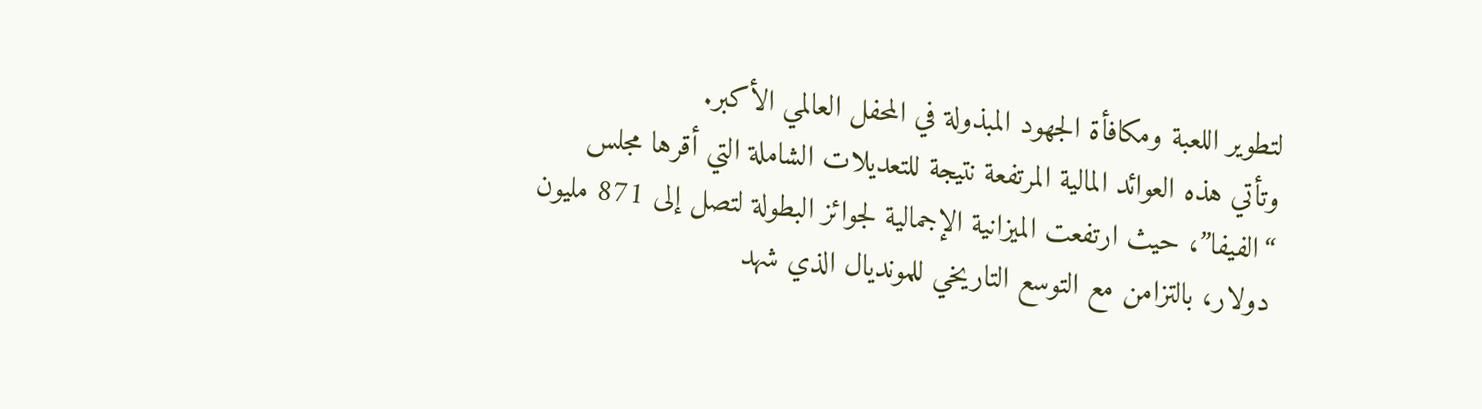لتطوير اللعبة ومكافأة الجهود المبذولة في المحفل العالمي الأكبر.
وتأتي هذه العوائد المالية المرتفعة نتيجة للتعديلات الشاملة التي أقرها مجلس “الفيفا”، حيث ارتفعت الميزانية الإجمالية لجوائز البطولة لتصل إلى 871 مليون دولار، بالتزامن مع التوسع التاريخي للمونديال الذي شهد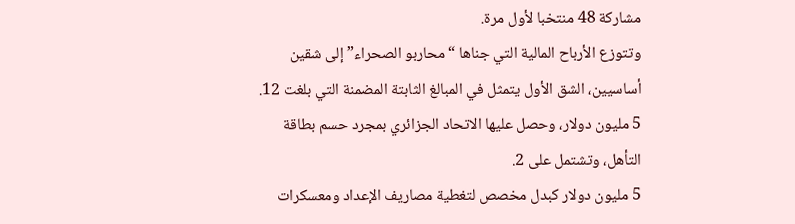مشاركة 48 منتخبا لأول مرة.
وتتوزع الأرباح المالية التي جناها “محاربو الصحراء” إلى شقين أساسيين، الشق الأول يتمثل في المبالغ الثابتة المضمنة التي بلغت 12.
5 مليون دولار، وحصل عليها الاتحاد الجزائري بمجرد حسم بطاقة التأهل، وتشتمل على 2.
5 مليون دولار كبدل مخصص لتغطية مصاريف الإعداد ومعسكرات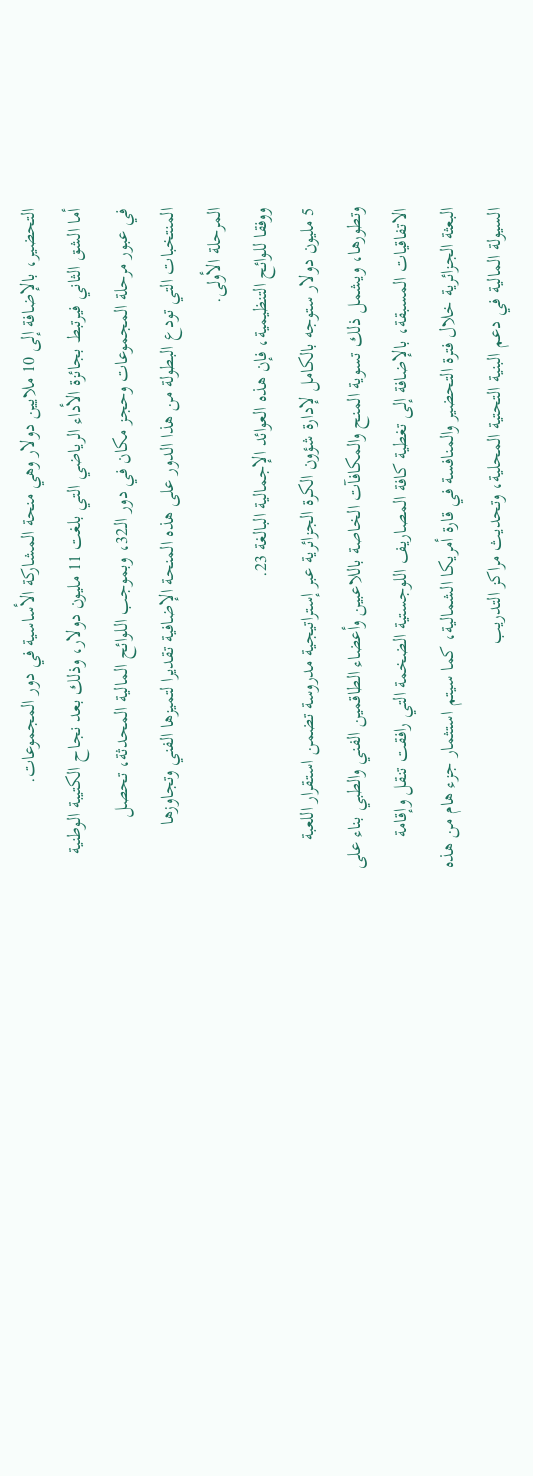التحضير، بالإضافة إلى 10 ملايين دولار وهي منحة المشاركة الأساسية في دور المجموعات.
أما الشق الثاني فيرتبط بجائزة الأداء الرياضي التي بلغت 11 مليون دولار، وذلك بعد نجاح الكتيبة الوطنية في عبور مرحلة المجموعات وحجز مكان في دور الـ32، وبموجب اللوائح المالية المحدثة، تحصل المنتخبات التي تودع البطولة من هذا الدور على هذه المنحة الإضافية تقديرا لتميزها الفني وتجاوزها المرحلة الأولى.
ووفقا للوائح التنظيمية، فإن هذه العوائد الإجمالية البالغة 23.
5 مليون دولار ستوجه بالكامل لإدارة شؤون الكرة الجزائرية عبر إستراتيجية مدروسة تضمن استقرار اللعبة وتطورها، ويشمل ذلك تسوية المنح والمكافآت الخاصة باللاعبين وأعضاء الطاقمين الفني والطبي بناء على الاتفاقيات المسبقة، بالإضافة إلى تغطية كافة المصاريف اللوجستية الضخمة التي رافقت تنقل وإقامة البعثة الجزائرية خلال فترة التحضير والمنافسة في قارة أمريكا الشمالية، كما سيتم استثمار جزء هام من هذه السيولة المالية في دعم البنية التحتية المحلية، وتحديث مراكز التدريب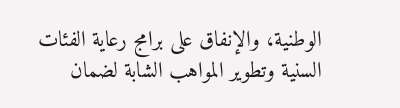الوطنية، والإنفاق على برامج رعاية الفئات السنية وتطوير المواهب الشابة لضمان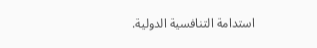استدامة التنافسية الدولية.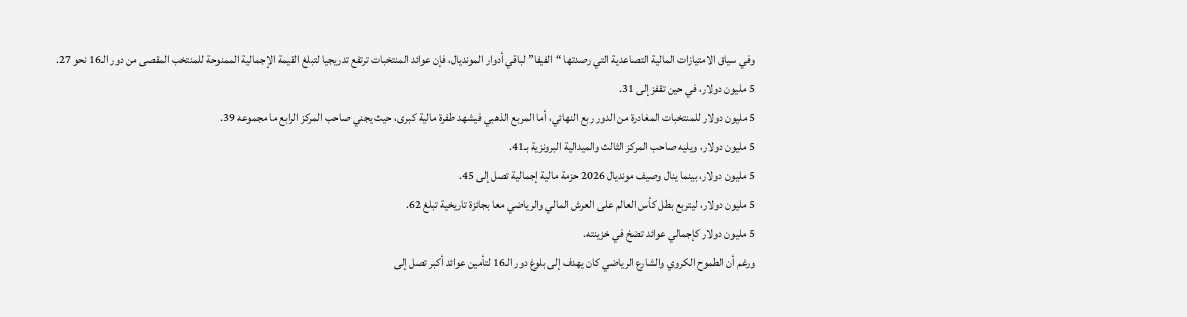وفي سياق الامتيازات المالية التصاعدية التي رصدتها “الفيفا” لباقي أدوار المونديال، فإن عوائد المنتخبات ترتفع تدريجيا لتبلغ القيمة الإجمالية الممنوحة للمنتخب المقصى من دور الـ16 نحو 27.
5 مليون دولار، في حين تقفز إلى 31.
5 مليون دولار للمنتخبات المغادرة من الدور ربع النهائي، أما المربع الذهبي فيشهد طفرة مالية كبرى، حيث يجني صاحب المركز الرابع ما مجموعه 39.
5 مليون دولار، ويليه صاحب المركز الثالث والميدالية البرونزية بـ41.
5 مليون دولار، بينما ينال وصيف مونديال 2026 حزمة مالية إجمالية تصل إلى 45.
5 مليون دولار، ليتربع بطل كأس العالم على العرش المالي والرياضي معا بجائزة تاريخية تبلغ 62.
5 مليون دولار كإجمالي عوائد تضخ في خزينته.
ورغم أن الطموح الكروي والشارع الرياضي كان يهدف إلى بلوغ دور الـ16 لتأمين عوائد أكبر تصل إلى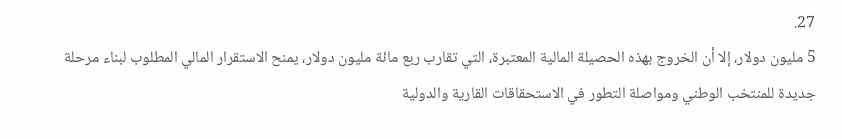27.
5 مليون دولار، إلا أن الخروج بهذه الحصيلة المالية المعتبرة، التي تقارب ربع مائة مليون دولار، يمنح الاستقرار المالي المطلوب لبناء مرحلة جديدة للمنتخب الوطني ومواصلة التطور في الاستحقاقات القارية والدولية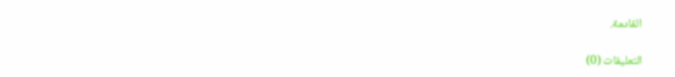القادمة.

التعليقات (0)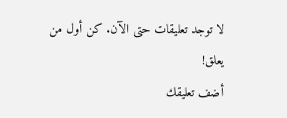لا توجد تعليقات حتى الآن. كن أول من يعلق!
أضف تعليقك